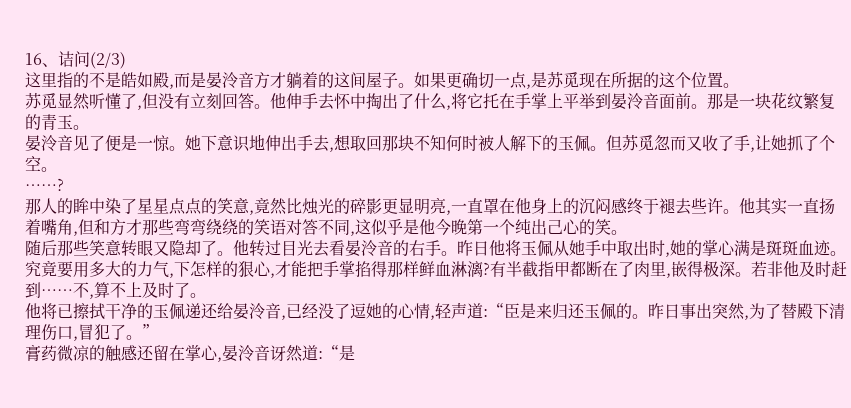16、诘问(2/3)
这里指的不是皓如殿,而是晏泠音方才躺着的这间屋子。如果更确切一点,是苏觅现在所据的这个位置。
苏觅显然听懂了,但没有立刻回答。他伸手去怀中掏出了什么,将它托在手掌上平举到晏泠音面前。那是一块花纹繁复的青玉。
晏泠音见了便是一惊。她下意识地伸出手去,想取回那块不知何时被人解下的玉佩。但苏觅忽而又收了手,让她抓了个空。
……?
那人的眸中染了星星点点的笑意,竟然比烛光的碎影更显明亮,一直罩在他身上的沉闷感终于褪去些许。他其实一直扬着嘴角,但和方才那些弯弯绕绕的笑语对答不同,这似乎是他今晚第一个纯出己心的笑。
随后那些笑意转眼又隐却了。他转过目光去看晏泠音的右手。昨日他将玉佩从她手中取出时,她的掌心满是斑斑血迹。
究竟要用多大的力气,下怎样的狠心,才能把手掌掐得那样鲜血淋漓?有半截指甲都断在了肉里,嵌得极深。若非他及时赶到……不,算不上及时了。
他将已擦拭干净的玉佩递还给晏泠音,已经没了逗她的心情,轻声道:“臣是来归还玉佩的。昨日事出突然,为了替殿下清理伤口,冒犯了。”
膏药微凉的触感还留在掌心,晏泠音讶然道:“是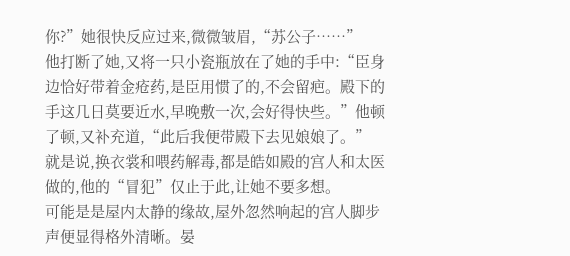你?”她很快反应过来,微微皱眉,“苏公子……”
他打断了她,又将一只小瓷瓶放在了她的手中:“臣身边恰好带着金疮药,是臣用惯了的,不会留疤。殿下的手这几日莫要近水,早晚敷一次,会好得快些。”他顿了顿,又补充道,“此后我便带殿下去见娘娘了。”
就是说,换衣裳和喂药解毒,都是皓如殿的宫人和太医做的,他的“冒犯”仅止于此,让她不要多想。
可能是是屋内太静的缘故,屋外忽然响起的宫人脚步声便显得格外清晰。晏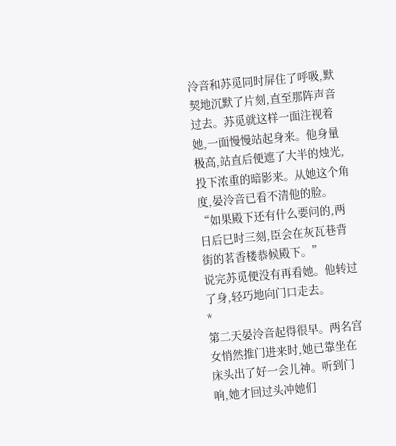泠音和苏觅同时屏住了呼吸,默契地沉默了片刻,直至那阵声音过去。苏觅就这样一面注视着她,一面慢慢站起身来。他身量极高,站直后便遮了大半的烛光,投下浓重的暗影来。从她这个角度,晏泠音已看不清他的脸。
“如果殿下还有什么要问的,两日后巳时三刻,臣会在灰瓦巷背街的茗香楼恭候殿下。”
说完苏觅便没有再看她。他转过了身,轻巧地向门口走去。
*
第二天晏泠音起得很早。两名宫女悄然推门进来时,她已靠坐在床头出了好一会儿神。听到门响,她才回过头冲她们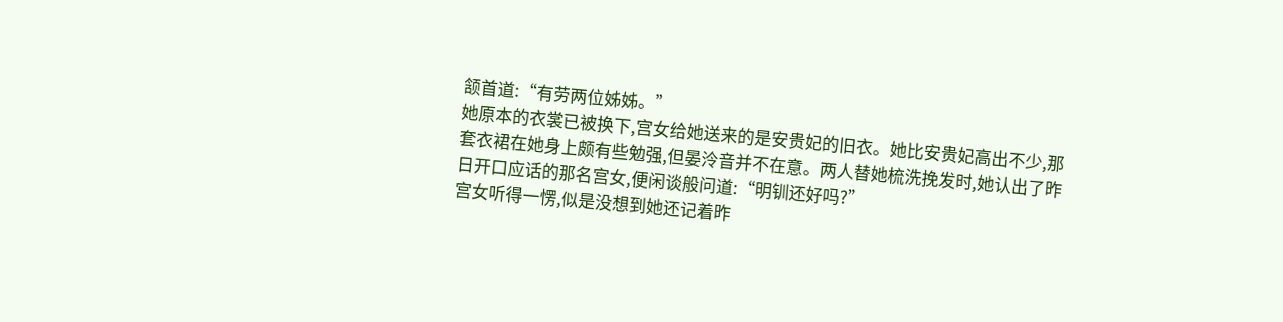颔首道:“有劳两位姊姊。”
她原本的衣裳已被换下,宫女给她送来的是安贵妃的旧衣。她比安贵妃高出不少,那套衣裙在她身上颇有些勉强,但晏泠音并不在意。两人替她梳洗挽发时,她认出了昨日开口应话的那名宫女,便闲谈般问道:“明钏还好吗?”
宫女听得一愣,似是没想到她还记着昨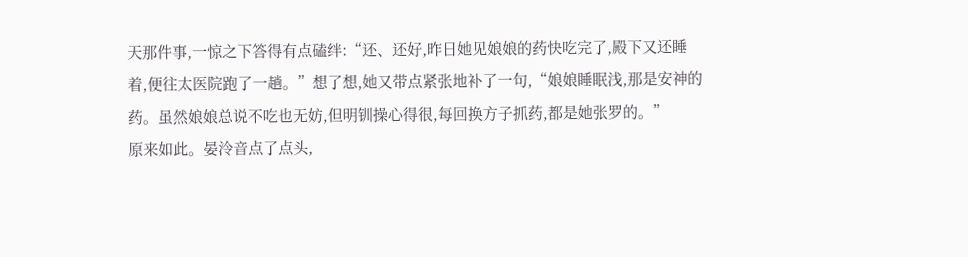天那件事,一惊之下答得有点磕绊:“还、还好,昨日她见娘娘的药快吃完了,殿下又还睡着,便往太医院跑了一趟。”想了想,她又带点紧张地补了一句,“娘娘睡眠浅,那是安神的药。虽然娘娘总说不吃也无妨,但明钏操心得很,每回换方子抓药,都是她张罗的。”
原来如此。晏泠音点了点头,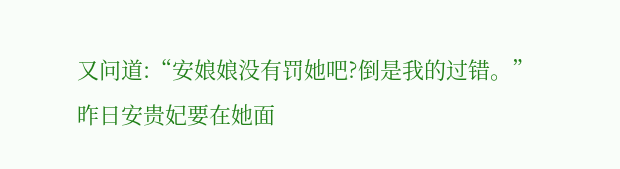又问道:“安娘娘没有罚她吧?倒是我的过错。”
昨日安贵妃要在她面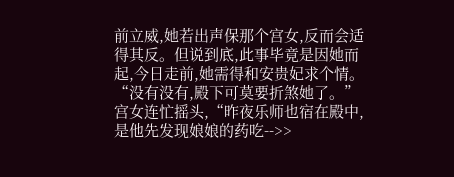前立威,她若出声保那个宫女,反而会适得其反。但说到底,此事毕竟是因她而起,今日走前,她需得和安贵妃求个情。
“没有没有,殿下可莫要折煞她了。”宫女连忙摇头,“昨夜乐师也宿在殿中,是他先发现娘娘的药吃-->>